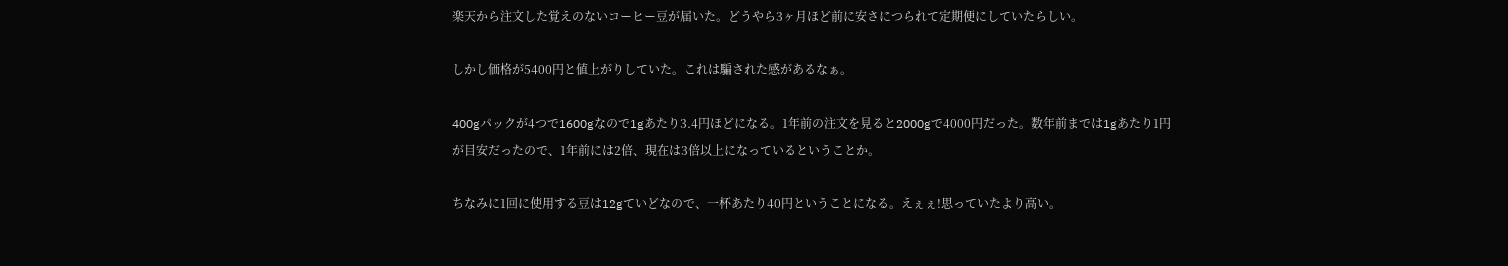楽天から注文した覚えのないコーヒー豆が届いた。どうやら3ヶ月ほど前に安さにつられて定期便にしていたらしい。

しかし価格が5400円と値上がりしていた。これは騙された感があるなぁ。

400gパックが4つで1600gなので1gあたり3.4円ほどになる。1年前の注文を見ると2000gで4000円だった。数年前までは1gあたり1円が目安だったので、1年前には2倍、現在は3倍以上になっているということか。

ちなみに1回に使用する豆は12gていどなので、一杯あたり40円ということになる。えぇぇ!思っていたより高い。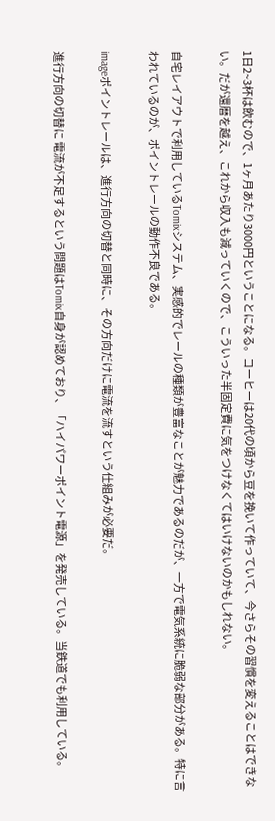1日2~3杯は飲むので、1ヶ月あたり3000円ということになる。コーヒーは20代の頃から豆を挽いて作っていて、今さらその習慣を変えることはできない。だが還暦を越え、これから収入も減っていくので、こういった半固定費に気をつけなくてはいけないのかもしれない。

自宅レイアウトで利用しているTomixシステム、実感的でレールの種類が豊富なことが魅力であるのだが、一方で電気系統に脆弱な部分がある。特に言われているのが、ポイントレールの動作不良である。

imageポイントレールは、進行方向の切替と同時に、その方向だけに電流を流すという仕組みが必要だ。

進行方向の切替に 電流が不足するという問題はTomix自身が認めており、「ハイパワーポイント電源」を発売している。当鉄道でも利用している。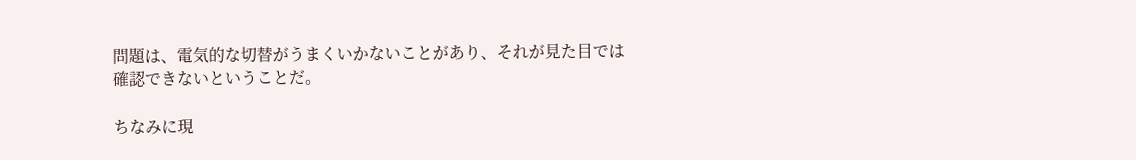問題は、電気的な切替がうまくいかないことがあり、それが見た目では確認できないということだ。

ちなみに現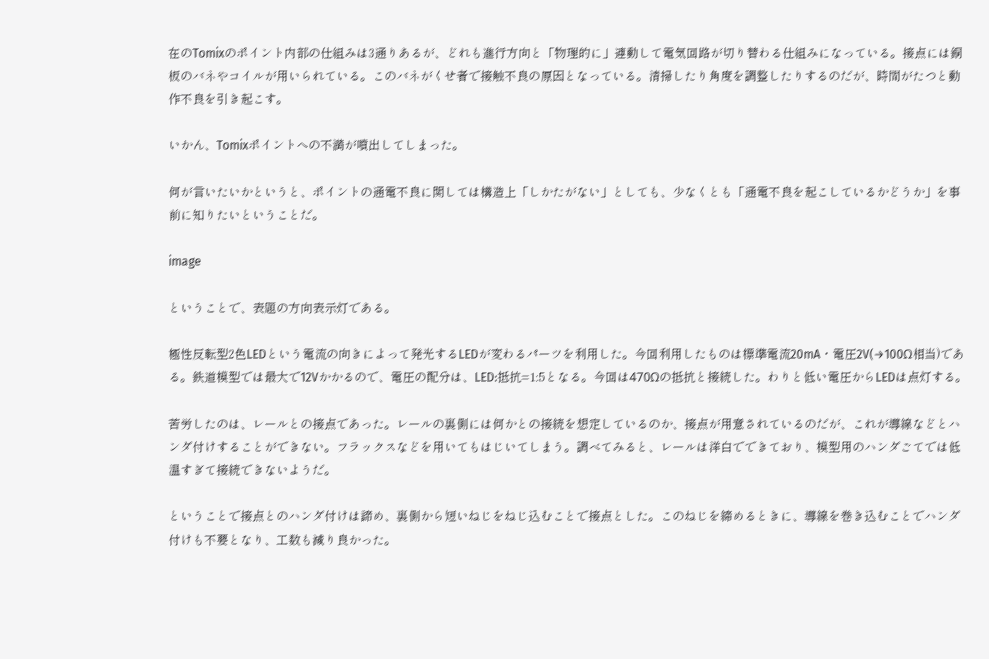在のTomixのポイント内部の仕組みは3通りあるが、どれも進行方向と「物理的に」連動して電気回路が切り替わる仕組みになっている。接点には銅板のバネやコイルが用いられている。このバネがくせ者で接触不良の原因となっている。清掃したり角度を調整したりするのだが、時間がたつと動作不良を引き起こす。

いかん、Tomixポイントへの不満が噴出してしまった。

何が言いたいかというと、ポイントの通電不良に関しては構造上「しかたがない」としても、少なくとも「通電不良を起こしているかどうか」を事前に知りたいということだ。

image

ということで、表題の方向表示灯である。

極性反転型2色LEDという電流の向きによって発光するLEDが変わるパーツを利用した。今回利用したものは標準電流20mA・電圧2V(→100Ω相当)である。鉄道模型では最大で12Vかかるので、電圧の配分は、LED:抵抗=1:5となる。今回は470Ωの抵抗と接続した。わりと低い電圧からLEDは点灯する。

苦労したのは、レールとの接点であった。レールの裏側には何かとの接続を想定しているのか、接点が用意されているのだが、これが導線などとハンダ付けすることができない。フラックスなどを用いてもはじいてしまう。調べてみると、レールは洋白でできており、模型用のハンダごてでは低温すぎて接続できないようだ。

ということで接点とのハンダ付けは諦め、裏側から短いねじをねじ込むことで接点とした。このねじを締めるときに、導線を巻き込むことでハンダ付けも不要となり、工数も減り良かった。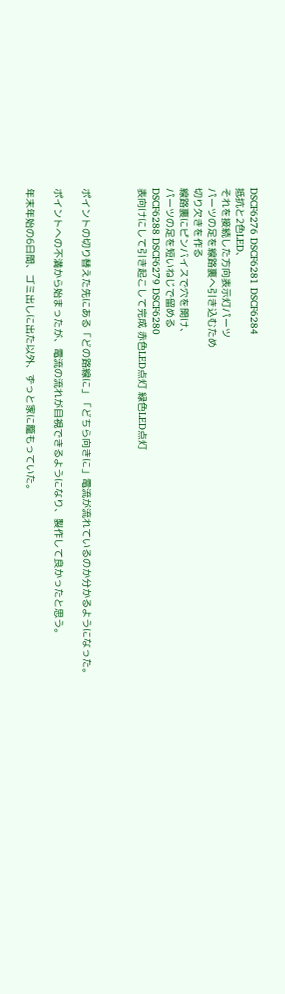DSCF6276 DSCF6281 DSCF6284
抵抗と2色LED、
それを接続した方向表示灯パーツ
パーツの足を線路裏へ引き込むため
切り欠きを作る
線路裏にピンバイスで穴を開け、
パーツの足を短いねじで留める
DSCF6288 DSCF6279 DSCF6280
表向けにして引き起こして完成 赤色LED点灯 緑色LED点灯



ポイントの切り替えた先にある「どの路線に」「どちら向きに」電流が流れているのか分かるようになった。

ポイントへの不満から始まったが、電流の流れが目視できるようになり、製作して良かったと思う。

年末年始の6日間、ゴミ出しに出た以外、ずっと家に籠もっていた。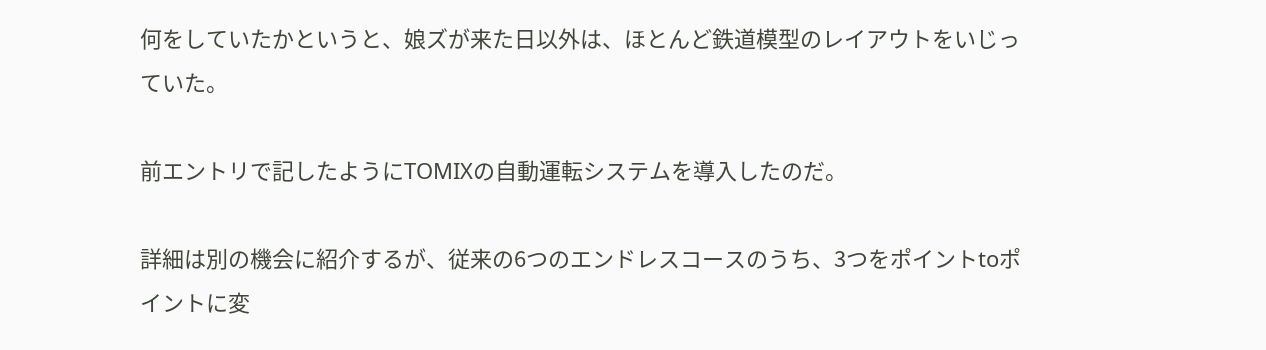何をしていたかというと、娘ズが来た日以外は、ほとんど鉄道模型のレイアウトをいじっていた。

前エントリで記したようにTOMIXの自動運転システムを導入したのだ。

詳細は別の機会に紹介するが、従来の6つのエンドレスコースのうち、3つをポイントtoポイントに変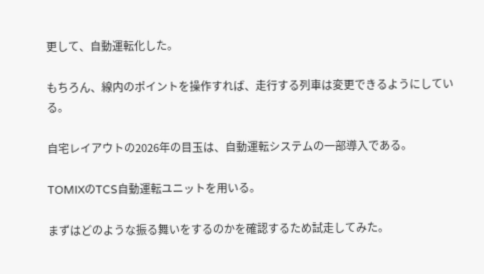更して、自動運転化した。

もちろん、線内のポイントを操作すれば、走行する列車は変更できるようにしている。

自宅レイアウトの2026年の目玉は、自動運転システムの一部導入である。

TOMIXのTCS自動運転ユニットを用いる。

まずはどのような振る舞いをするのかを確認するため試走してみた。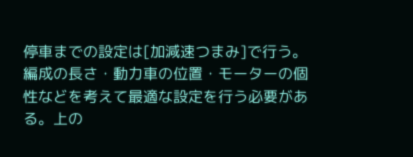停車までの設定は[加減速つまみ]で行う。編成の長さ・動力車の位置・モーターの個性などを考えて最適な設定を行う必要がある。上の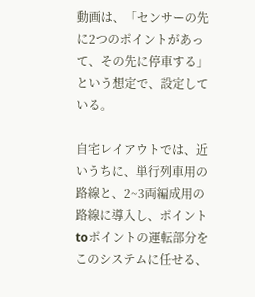動画は、「センサーの先に2つのポイントがあって、その先に停車する」という想定で、設定している。

自宅レイアウトでは、近いうちに、単行列車用の路線と、2~3両編成用の路線に導入し、ポイントtoポイントの運転部分をこのシステムに任せる、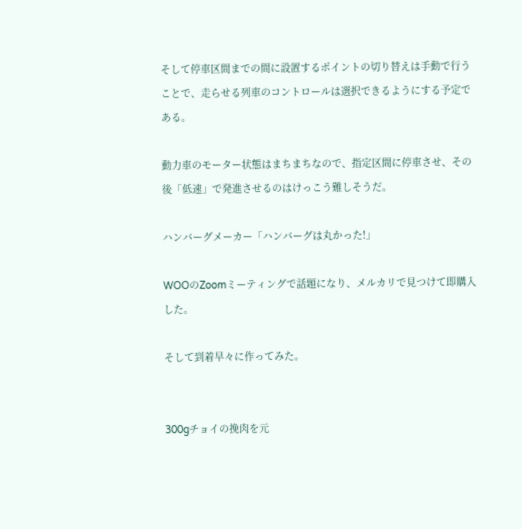そして停車区間までの間に設置するポイントの切り替えは手動で行うことで、走らせる列車のコントロールは選択できるようにする予定である。

動力車のモーター状態はまちまちなので、指定区間に停車させ、その後「低速」で発進させるのはけっこう難しそうだ。

ハンバーグメーカー「ハンバーグは丸かった!」

WOOのZoomミーティングで話題になり、メルカリで見つけて即購入した。

そして到着早々に作ってみた。


300gチョイの挽肉を元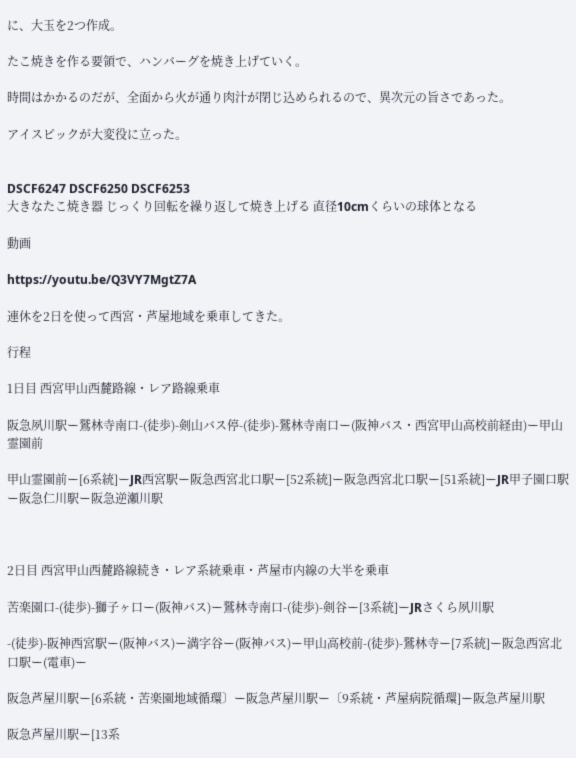に、大玉を2つ作成。

たこ焼きを作る要領で、ハンバーグを焼き上げていく。

時間はかかるのだが、全面から火が通り肉汁が閉じ込められるので、異次元の旨さであった。

アイスピックが大変役に立った。


DSCF6247 DSCF6250 DSCF6253
大きなたこ焼き器 じっくり回転を繰り返して焼き上げる 直径10cmくらいの球体となる

動画

https://youtu.be/Q3VY7MgtZ7A

連休を2日を使って西宮・芦屋地域を乗車してきた。

行程

1日目 西宮甲山西麓路線・レア路線乗車

阪急夙川駅ー鷲林寺南口-(徒歩)-剣山バス停-(徒歩)-鷲林寺南口ー(阪神バス・西宮甲山高校前経由)ー甲山霊園前

甲山霊園前ー[6系統]ーJR西宮駅ー阪急西宮北口駅ー[52系統]ー阪急西宮北口駅ー[51系統]ーJR甲子園口駅ー阪急仁川駅ー阪急逆瀬川駅



2日目 西宮甲山西麓路線続き・レア系統乗車・芦屋市内線の大半を乗車

苦楽園口-(徒歩)-獅子ヶ口ー(阪神バス)ー鷲林寺南口-(徒歩)-剣谷ー[3系統]ーJRさくら夙川駅

-(徒歩)-阪神西宮駅ー(阪神バス)ー満字谷ー(阪神バス)ー甲山高校前-(徒歩)-鷲林寺ー[7系統]ー阪急西宮北口駅ー(電車)ー

阪急芦屋川駅ー[6系統・苦楽園地域循環〕ー阪急芦屋川駅ー〔9系統・芦屋病院循環]ー阪急芦屋川駅

阪急芦屋川駅ー[13系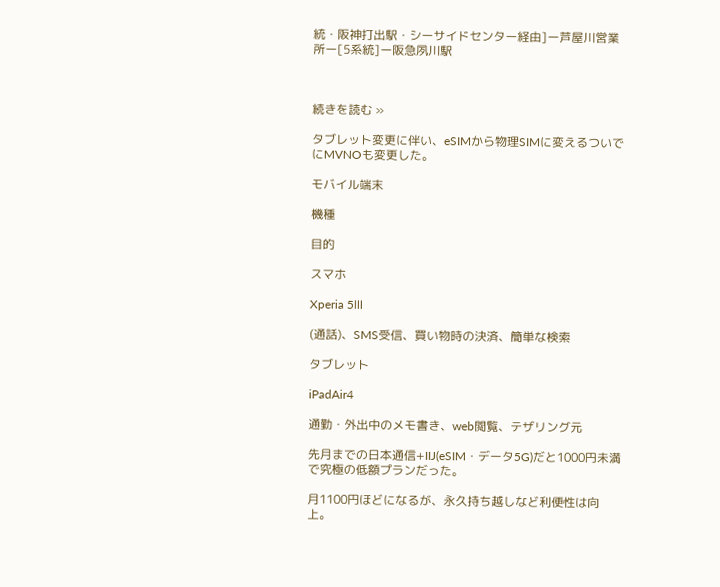統・阪神打出駅・シーサイドセンター経由]ー芦屋川営業所ー[5系統]ー阪急夙川駅



続きを読む »

タブレット変更に伴い、eSIMから物理SIMに変えるついでにMVNOも変更した。

モバイル端末

機種

目的

スマホ

Xperia 5Ⅲ

(通話)、SMS受信、買い物時の決済、簡単な検索

タブレット

iPadAir4

通勤・外出中のメモ書き、web閲覧、テザリング元

先月までの日本通信+IIJ(eSIM・データ5G)だと1000円未満で究極の低額プランだった。

月1100円ほどになるが、永久持ち越しなど利便性は向上。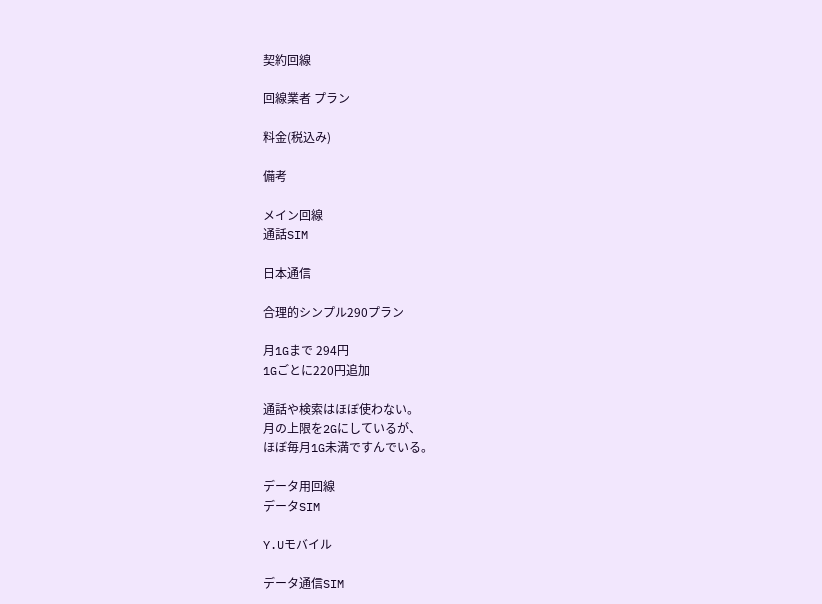契約回線

回線業者 プラン

料金(税込み)

備考

メイン回線
通話SIM

日本通信

合理的シンプル290プラン

月1Gまで 294円
1Gごとに220円追加

通話や検索はほぼ使わない。
月の上限を2Gにしているが、
ほぼ毎月1G未満ですんでいる。

データ用回線
データSIM

Y.Uモバイル

データ通信SIM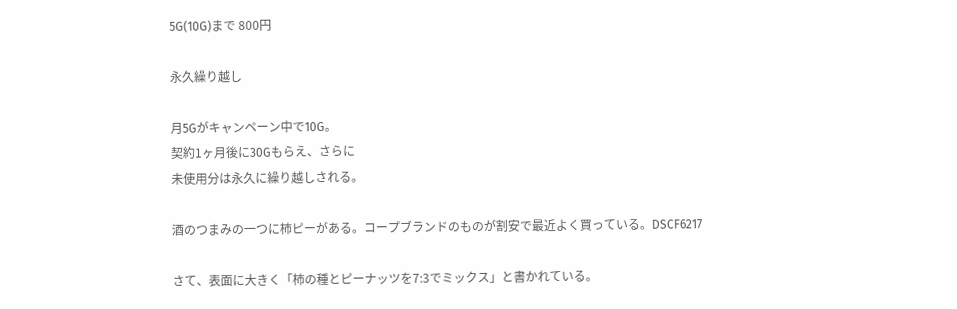5G(10G)まで 800円

永久繰り越し

月5Gがキャンペーン中で10G。
契約1ヶ月後に30Gもらえ、さらに
未使用分は永久に繰り越しされる。

酒のつまみの一つに柿ピーがある。コープブランドのものが割安で最近よく買っている。DSCF6217

さて、表面に大きく「柿の種とピーナッツを7:3でミックス」と書かれている。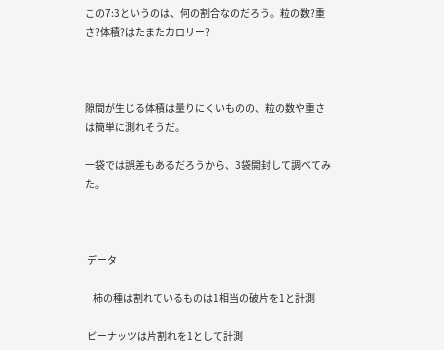この7:3というのは、何の割合なのだろう。粒の数?重さ?体積?はたまたカロリー?



隙間が生じる体積は量りにくいものの、粒の数や重さは簡単に測れそうだ。

一袋では誤差もあるだろうから、3袋開封して調べてみた。



 データ

    柿の種は割れているものは1相当の破片を1と計測

 ピーナッツは片割れを1として計測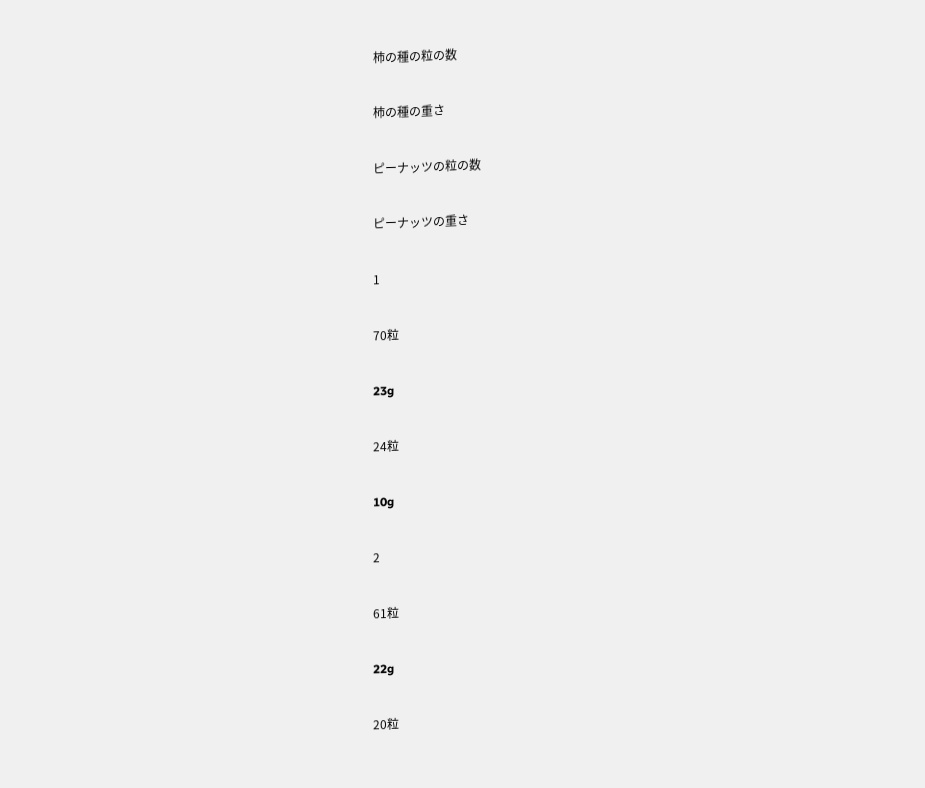柿の種の粒の数

柿の種の重さ

ピーナッツの粒の数

ピーナッツの重さ

1

70粒

23g

24粒

10g

2

61粒

22g

20粒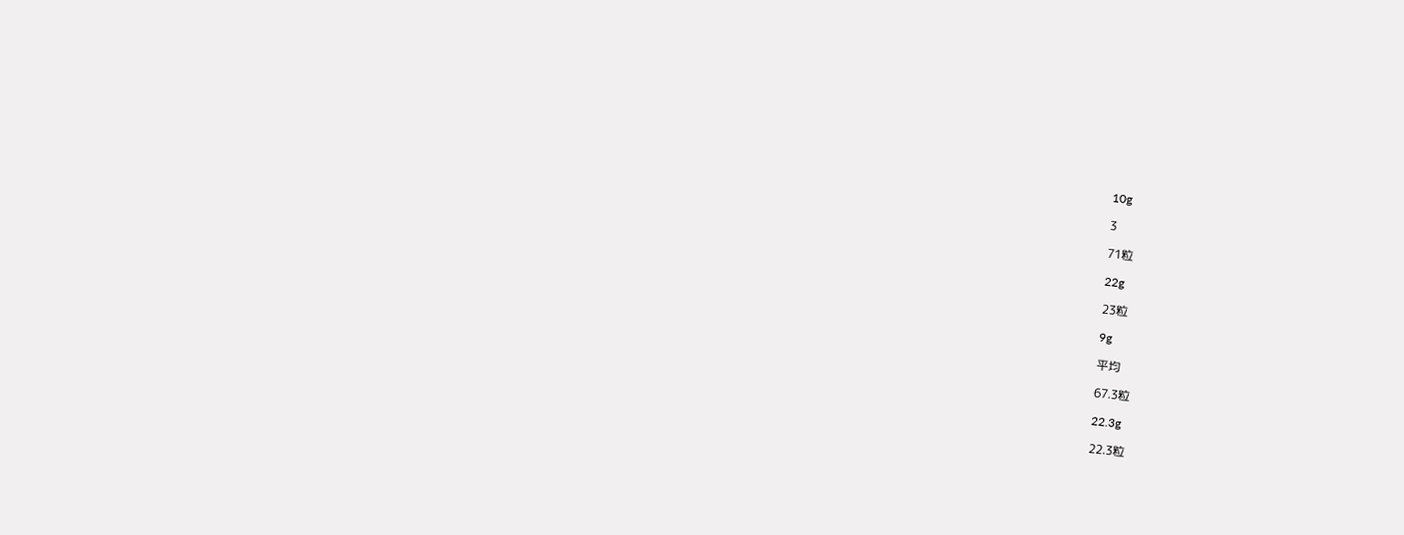10g

3

71粒

22g

23粒

9g

平均

67.3粒

22.3g

22.3粒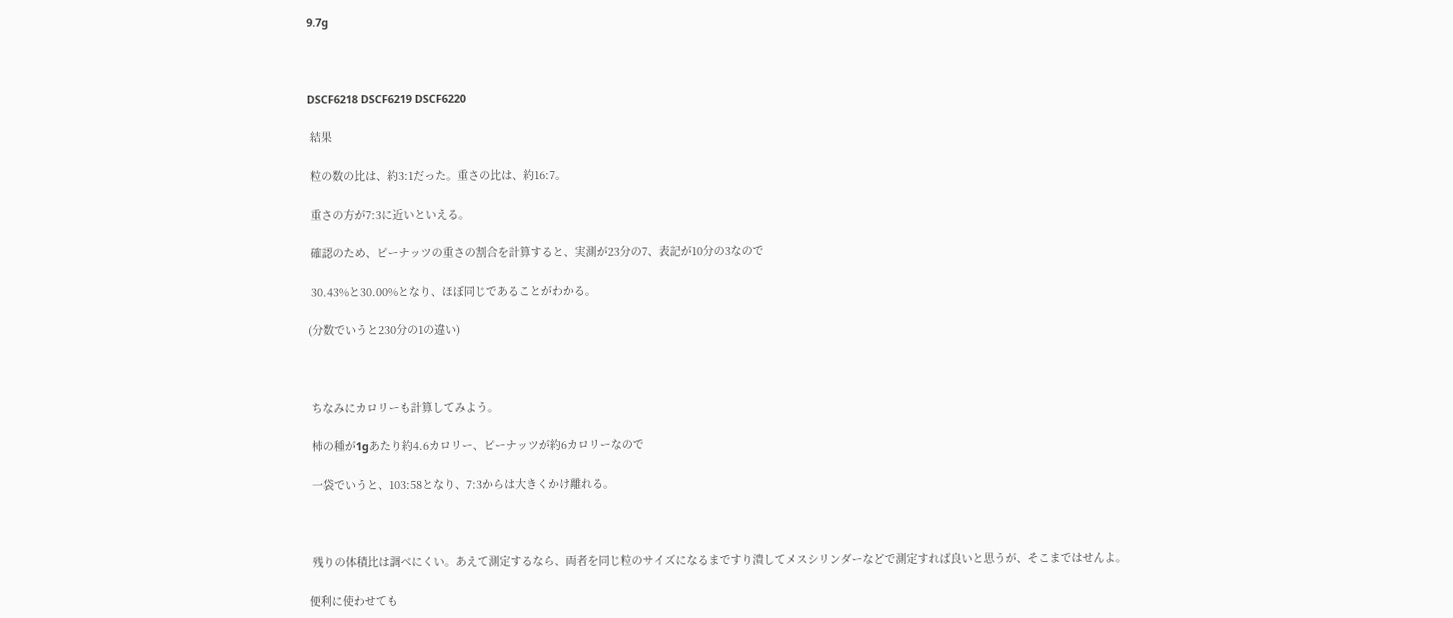9.7g



DSCF6218 DSCF6219 DSCF6220

 結果

 粒の数の比は、約3:1だった。重さの比は、約16:7。

 重さの方が7:3に近いといえる。

 確認のため、ピーナッツの重さの割合を計算すると、実測が23分の7、表記が10分の3なので

 30.43%と30.00%となり、ほぼ同じであることがわかる。

(分数でいうと230分の1の違い)



 ちなみにカロリーも計算してみよう。

 柿の種が1gあたり約4.6カロリー、ピーナッツが約6カロリーなので

 一袋でいうと、103:58となり、7:3からは大きくかけ離れる。



 残りの体積比は調べにくい。あえて測定するなら、両者を同じ粒のサイズになるまですり潰してメスシリンダーなどで測定すれば良いと思うが、そこまではせんよ。

便利に使わせても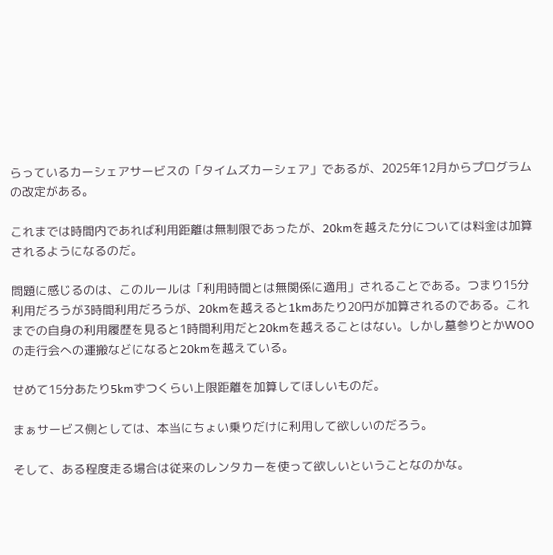らっているカーシェアサービスの「タイムズカーシェア」であるが、2025年12月からプログラムの改定がある。

これまでは時間内であれば利用距離は無制限であったが、20kmを越えた分については料金は加算されるようになるのだ。

問題に感じるのは、このルールは「利用時間とは無関係に適用」されることである。つまり15分利用だろうが3時間利用だろうが、20kmを越えると1kmあたり20円が加算されるのである。これまでの自身の利用履歴を見ると1時間利用だと20kmを越えることはない。しかし墓参りとかWOOの走行会への運搬などになると20kmを越えている。

せめて15分あたり5kmずつくらい上限距離を加算してほしいものだ。

まぁサービス側としては、本当にちょい乗りだけに利用して欲しいのだろう。

そして、ある程度走る場合は従来のレンタカーを使って欲しいということなのかな。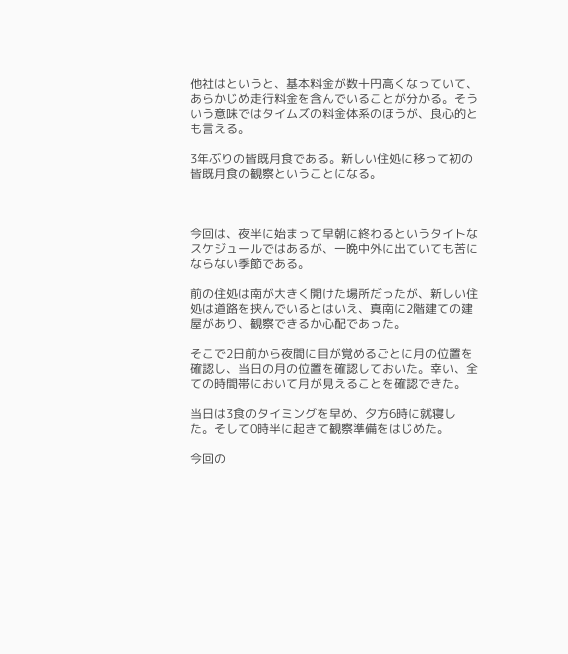他社はというと、基本料金が数十円高くなっていて、あらかじめ走行料金を含んでいることが分かる。そういう意味ではタイムズの料金体系のほうが、良心的とも言える。

3年ぶりの皆既月食である。新しい住処に移って初の皆既月食の観察ということになる。



今回は、夜半に始まって早朝に終わるというタイトなスケジュールではあるが、一晩中外に出ていても苦にならない季節である。

前の住処は南が大きく開けた場所だったが、新しい住処は道路を挟んでいるとはいえ、真南に2階建ての建屋があり、観察できるか心配であった。

そこで2日前から夜間に目が覚めるごとに月の位置を確認し、当日の月の位置を確認しておいた。幸い、全ての時間帯において月が見えることを確認できた。

当日は3食のタイミングを早め、夕方6時に就寝した。そして0時半に起きて観察準備をはじめた。

今回の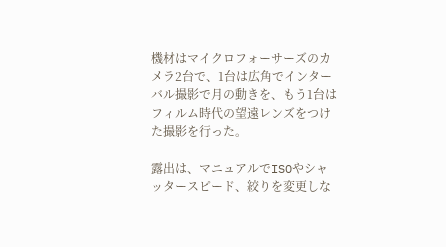機材はマイクロフォーサーズのカメラ2台で、1台は広角でインターバル撮影で月の動きを、もう1台はフィルム時代の望遠レンズをつけた撮影を行った。

露出は、マニュアルでISOやシャッタースピード、絞りを変更しな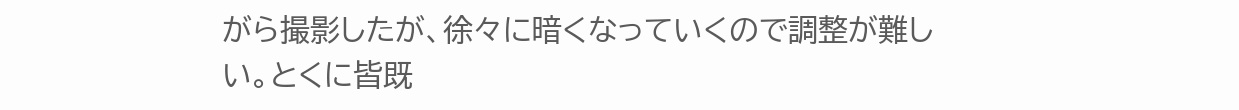がら撮影したが、徐々に暗くなっていくので調整が難しい。とくに皆既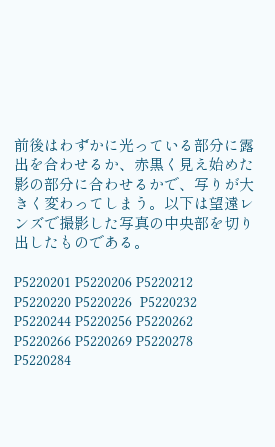前後はわずかに光っている部分に露出を合わせるか、赤黒く見え始めた影の部分に合わせるかで、写りが大きく変わってしまう。以下は望遠レンズで撮影した写真の中央部を切り出したものである。

P5220201 P5220206 P5220212
P5220220 P5220226  P5220232
P5220244 P5220256 P5220262
P5220266 P5220269 P5220278
P5220284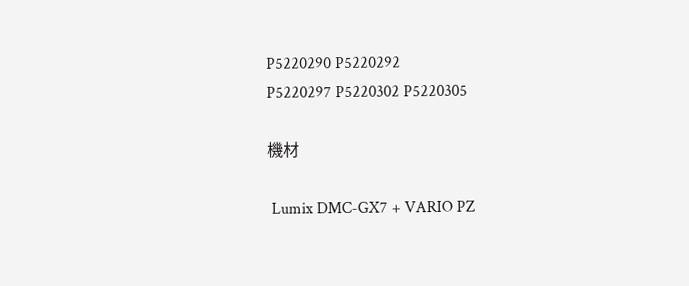P5220290 P5220292
P5220297 P5220302 P5220305

機材

 Lumix DMC-GX7 + VARIO PZ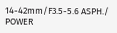14-42mm/F3.5-5.6 ASPH./ POWER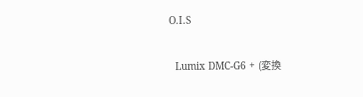O.I.S

  Lumix DMC-G6 + (変換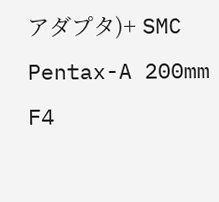アダプタ)+ SMC Pentax-A 200mm F4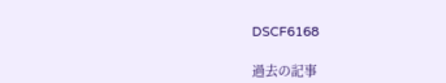DSCF6168

過去の記事